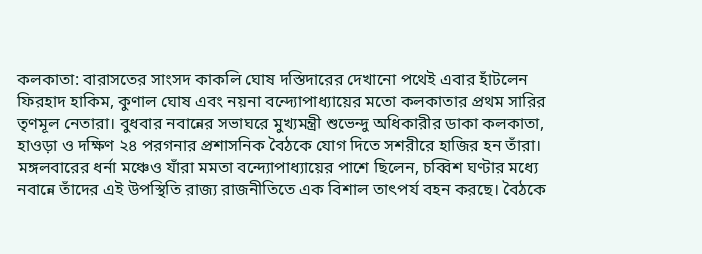কলকাতা: বারাসতের সাংসদ কাকলি ঘোষ দস্তিদারের দেখানো পথেই এবার হাঁটলেন ফিরহাদ হাকিম, কুণাল ঘোষ এবং নয়না বন্দ্যোপাধ্যায়ের মতো কলকাতার প্রথম সারির তৃণমূল নেতারা। বুধবার নবান্নের সভাঘরে মুখ্যমন্ত্রী শুভেন্দু অধিকারীর ডাকা কলকাতা, হাওড়া ও দক্ষিণ ২৪ পরগনার প্রশাসনিক বৈঠকে যোগ দিতে সশরীরে হাজির হন তাঁরা। মঙ্গলবারের ধর্না মঞ্চেও যাঁরা মমতা বন্দ্যোপাধ্যায়ের পাশে ছিলেন, চব্বিশ ঘণ্টার মধ্যে নবান্নে তাঁদের এই উপস্থিতি রাজ্য রাজনীতিতে এক বিশাল তাৎপর্য বহন করছে। বৈঠকে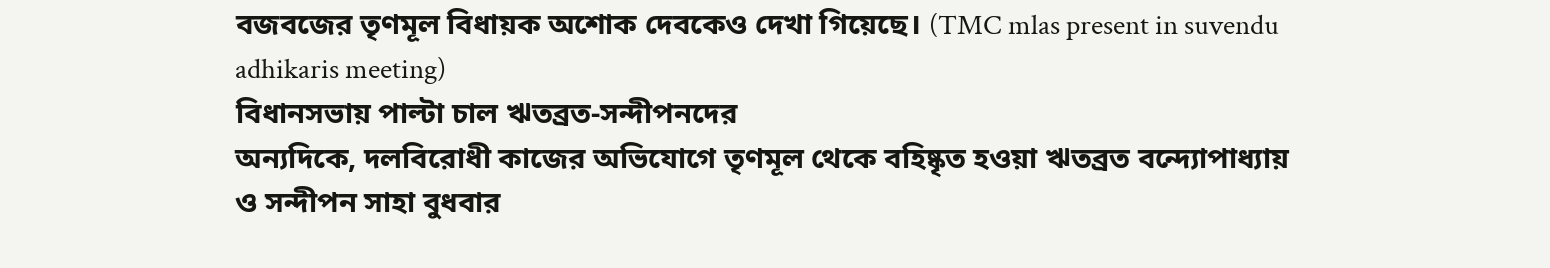বজবজের তৃণমূল বিধায়ক অশোক দেবকেও দেখা গিয়েছে। (TMC mlas present in suvendu adhikaris meeting)
বিধানসভায় পাল্টা চাল ঋতব্রত-সন্দীপনদের
অন্যদিকে, দলবিরোধী কাজের অভিযোগে তৃণমূল থেকে বহিষ্কৃত হওয়া ঋতব্রত বন্দ্যোপাধ্যায় ও সন্দীপন সাহা বুধবার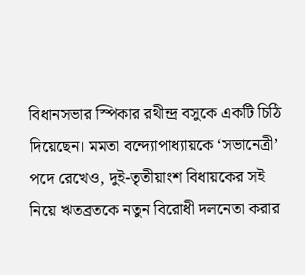বিধানসভার স্পিকার রথীন্দ্র বসুকে একটি চিঠি দিয়েছেন। মমতা বন্দ্যোপাধ্যায়কে ‘সভানেত্রী’ পদে রেখেও, দুই-তৃতীয়াংশ বিধায়কের সই নিয়ে ঋতব্রতকে নতুন বিরোধী দলনেতা করার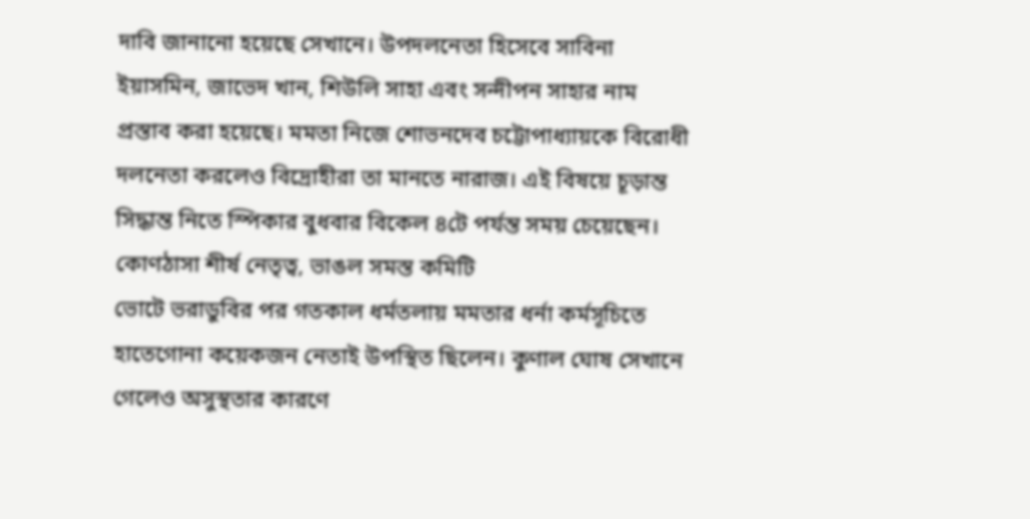দাবি জানানো হয়েছে সেখানে। উপদলনেতা হিসেবে সাবিনা ইয়াসমিন, জাভেদ খান, শিউলি সাহা এবং সন্দীপন সাহার নাম প্রস্তাব করা হয়েছে। মমতা নিজে শোভনদেব চট্টোপাধ্যায়কে বিরোধী দলনেতা করলেও বিদ্রোহীরা তা মানতে নারাজ। এই বিষয়ে চূড়ান্ত সিদ্ধান্ত নিতে স্পিকার বুধবার বিকেল ৪টে পর্যন্ত সময় চেয়েছেন।
কোণঠাসা শীর্ষ নেতৃত্ব, ভাঙল সমস্ত কমিটি
ভোটে ভরাডুবির পর গতকাল ধর্মতলায় মমতার ধর্না কর্মসূচিতে হাতেগোনা কয়েকজন নেতাই উপস্থিত ছিলেন। কুণাল ঘোষ সেখানে গেলেও অসুস্থতার কারণে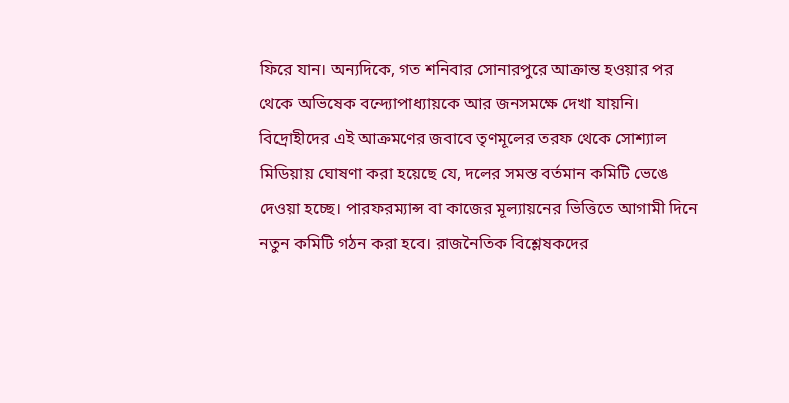ফিরে যান। অন্যদিকে, গত শনিবার সোনারপুরে আক্রান্ত হওয়ার পর থেকে অভিষেক বন্দ্যোপাধ্যায়কে আর জনসমক্ষে দেখা যায়নি। বিদ্রোহীদের এই আক্রমণের জবাবে তৃণমূলের তরফ থেকে সোশ্যাল মিডিয়ায় ঘোষণা করা হয়েছে যে, দলের সমস্ত বর্তমান কমিটি ভেঙে দেওয়া হচ্ছে। পারফরম্যান্স বা কাজের মূল্যায়নের ভিত্তিতে আগামী দিনে নতুন কমিটি গঠন করা হবে। রাজনৈতিক বিশ্লেষকদের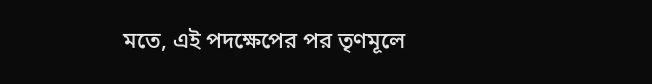মতে, এই পদক্ষেপের পর তৃণমূলে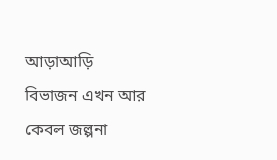আড়াআড়ি বিভাজন এখন আর কেবল জল্পনা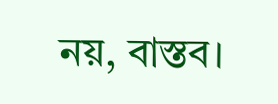নয়, বাস্তব।